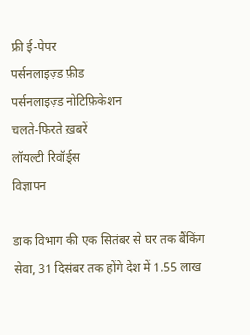फ्री ई-पेपर
पर्सनलाइज़्ड फ़ीड
पर्सनलाइज़्ड नोटिफ़िकेशन
चलते-फिरते ख़बरें
लॉयल्टी रिवॉर्ड्स
विज्ञापन

डाक विभाग की एक सितंबर से घर तक बैंकिंग सेवा, 31 दिसंबर तक होंगे देश में 1.55 लाख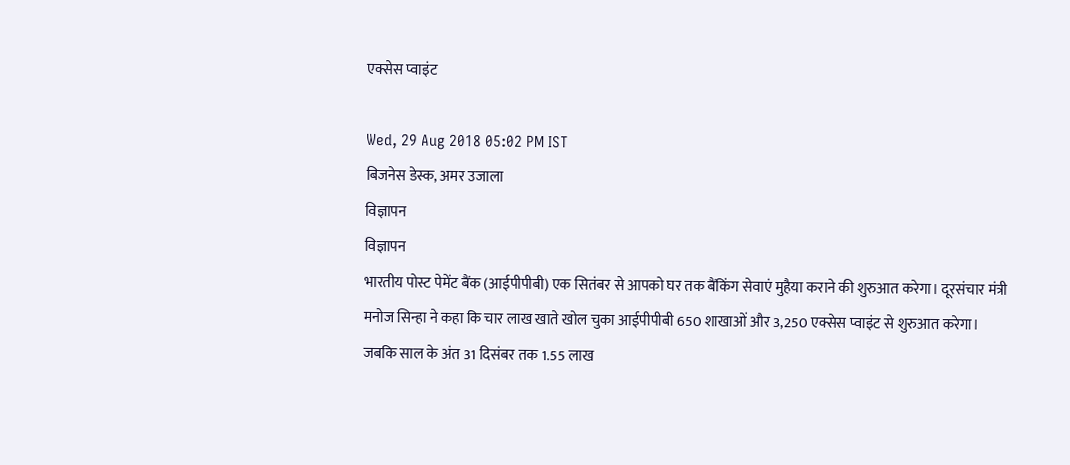एक्सेस प्वाइंट

Wed, 29 Aug 2018 05:02 PM IST
बिजनेस डेस्क, अमर उजाला
विज्ञापन
विज्ञापन
भारतीय पोस्ट पेमेंट बैंक (आईपीपीबी) एक सितंबर से आपको घर तक बैंकिंग सेवाएं मुहैया कराने की शुरुआत करेगा। दूरसंचार मंत्री मनोज सिन्हा ने कहा कि चार लाख खाते खोल चुका आईपीपीबी 650 शाखाओं और 3,250 एक्सेस प्वाइंट से शुरुआत करेगा। जबकि साल के अंत 31 दिसंबर तक 1.55 लाख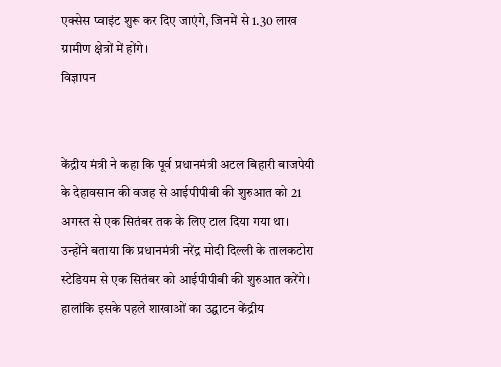एक्सेस प्वाइंट शुरू कर दिए जाएंगे, जिनमें से 1.30 लाख ग्रामीण क्षेत्रों में होंगे।
विज्ञापन


केंद्रीय मंत्री ने कहा कि पूर्व प्रधानमंत्री अटल बिहारी बाजपेयी के देहावसान की वजह से आईपीपीबी की शुरुआत को 21 अगस्त से एक सितंबर तक के लिए टाल दिया गया था। उन्होंने बताया कि प्रधानमंत्री नरेंद्र मोदी दिल्ली के तालकटोरा स्टेडियम से एक सितंबर को आईपीपीबी की शुरुआत करेंगे। हालांकि इसके पहले शाखाओं का उद्घाटन केंद्रीय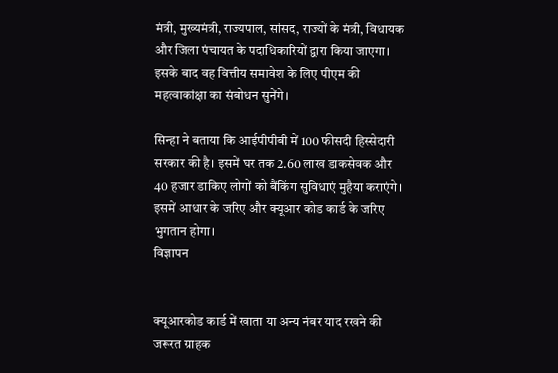मंत्री, मुख्यमंत्री, राज्यपाल, सांसद, राज्यों के मंत्री, विधायक और जिला पंचायत के पदाधिकारियों द्वारा किया जाएगा। इसके बाद वह वित्तीय समावेश के लिए पीएम की महत्वाकांक्षा का संबोधन सुनेंगे।

सिन्हा ने बताया कि आईपीपीबी में 100 फीसदी हिस्सेदारी सरकार की है। इसमें घर तक 2.60 लाख डाकसेवक और 40 हजार डाकिए लोगों को बैंकिंग सुविधाएं मुहैया कराएंगे। इसमें आधार के जरिए और क्यूआर कोड कार्ड के जरिए भुगतान होगा।
विज्ञापन


क्यूआरकोड कार्ड में खाता या अन्य नंबर याद रखने की जरूरत ग्राहक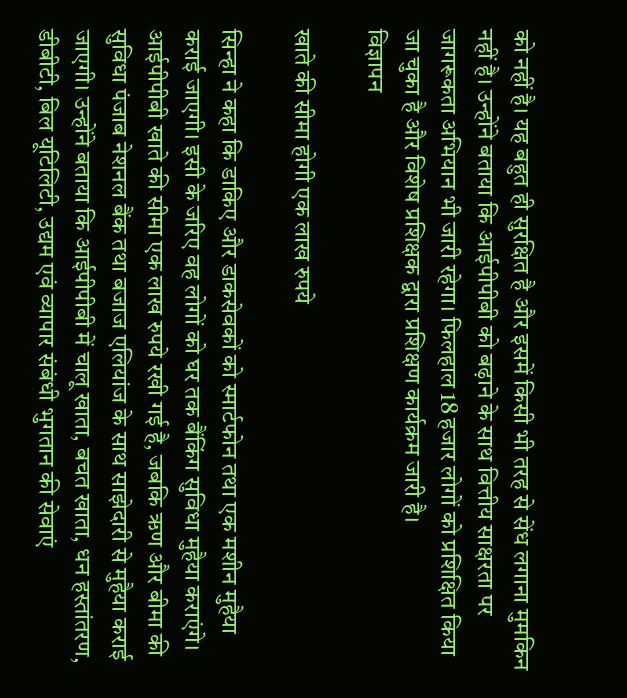को नहीं है। यह बहुत ही सुरक्षित है और इसमें किसी भी तरह से सेंध लगाना मुमकिन नहीं है। उन्होंने बताया कि आईपीपीबी को बढ़ाने के साथ वित्तीय साक्षरता पर जागरूकता अभियान भी जारी रहेगा। फिलहाल 18 हजार लोगों को प्रशिक्षित किया जा चुका है और विशेष प्रशिक्षक द्वारा प्रशिक्षण कार्यक्रम जारी है।
विज्ञापन

खाते की सीमा होगी एक लाख रुपये

सिन्हा ने कहा कि डाकिए और डाकसेवकों को स्मार्टफोन तथा एक मशीन मुहैया कराई जाएगी। इसी के जरिए वह लोगों को घर तक बैंकिंग सुविधा मुहैया कराएंगे। आईपीपीबी खाते की सीमा एक लाख रुपये रखी गई है, जबकि ऋण और बीमा की सुविधा पंजाब नेशनल बैंक तथा बजाज एलियांज के साथ साझेदारी से मुहैया कराई जाएगी। उन्होंने बताया कि आईपीपीबी में चालू खाता, बचत खाता, धन हस्तांतरण, डीबीटी, बिल यूटिलिटी, उद्यम एवं व्यापार संबंधी भुगतान की सेवाएं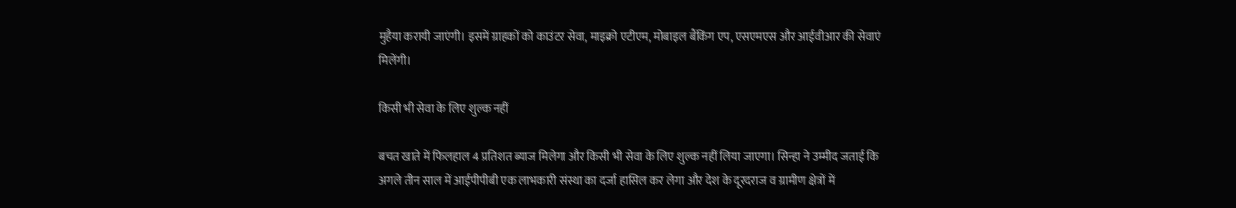मुहैया करायी जाएंगी। इसमें ग्राहकों को काउंटर सेवा, माइक्रो एटीएम, मोबाइल बैंकिंग एप, एसएमएस और आईवीआर की सेवाएं मिलेंगी।

किसी भी सेवा के लिए शुल्क नहीं

बचत खाते में फिलहाल 4 प्रतिशत ब्याज मिलेगा और किसी भी सेवा के लिए शुल्क नहीं लिया जाएगा। सिन्हा ने उम्मीद जताई कि अगले तीन साल में आईपीपीबी एक लाभकारी संस्था का दर्जा हासिल कर लेगा और देश के दूरदराज व ग्रामीण क्षेत्रों में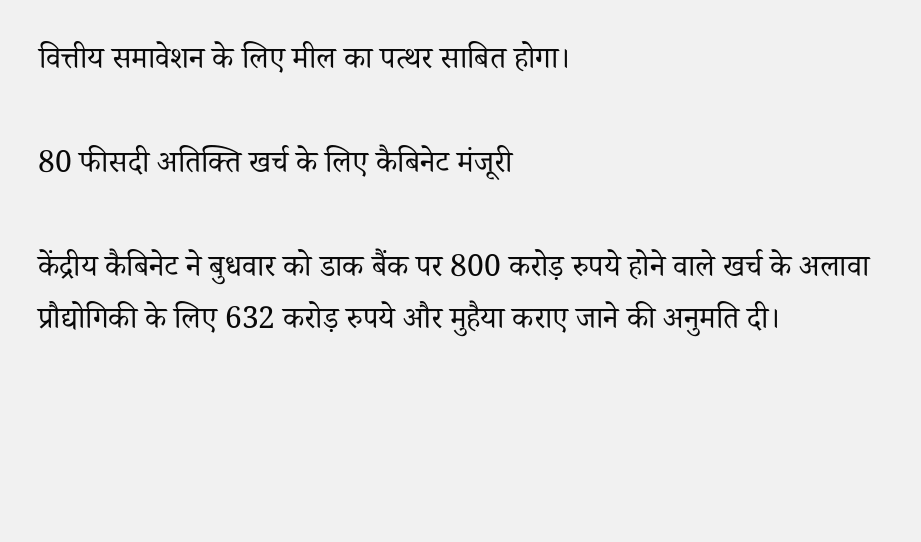वित्तीय समावेशन के लिए मील का पत्थर साबित होगा।

80 फीसदी अतिक्ति खर्च के लिए कैबिनेट मंजूरी

केंद्रीय कैबिनेट ने बुधवार को डाक बैंक पर 800 करोड़ रुपये होने वाले खर्च के अलावा प्रौद्योगिकी के लिए 632 करोड़ रुपये और मुहैया कराए जाने की अनुमति दी।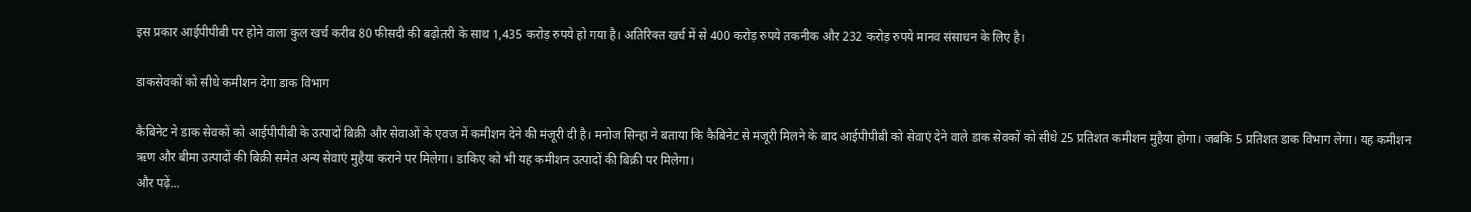इस प्रकार आईपीपीबी पर होने वाला कुल खर्च करीब 80 फीसदी की बढ़ोतरी के साथ 1,435 करोड़ रुपये हो गया है। अतिरिक्त खर्च में से 400 करोड़ रुपये तकनीक और 232 करोड़ रुपये मानव संसाधन के लिए है।

डाकसेवकों को सीधे कमीशन देगा डाक विभाग

कैबिनेट ने डाक सेवकों को आईपीपीबी के उत्पादों बिक्री और सेवाओं के एवज में कमीशन देने की मंजूरी दी है। मनोज सिन्हा ने बताया कि कैबिनेट से मंजूरी मिलने के बाद आईपीपीबी को सेवाएं देने वाले डाक सेवकों को सीधे 25 प्रतिशत कमीशन मुहैया होगा। जबकि 5 प्रतिशत डाक विभाग लेगा। यह कमीशन ऋण और बीमा उत्पादों की बिक्री समेत अन्य सेवाएं मुहैया कराने पर मिलेगा। डाकिए को भी यह कमीशन उत्पादों की बिक्री पर मिलेगा।
और पढ़ें...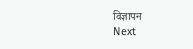विज्ञापन
Next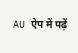AU ऐप में पढ़ें